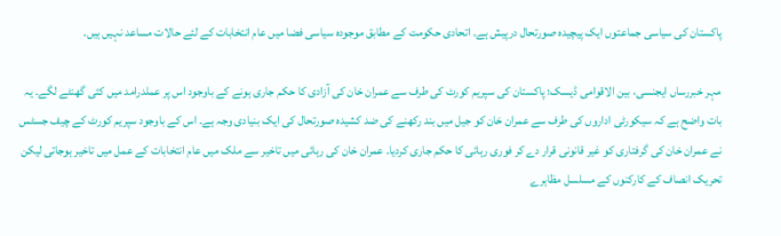پاکستان کی سیاسی جماعتوں ایک پیچیدہ صورتحال درپیش ہے۔ اتحادی حکومت کے مطابق موجودہ سیاسی فضا میں عام انتخابات کے لئے حالات مساعد نہیں ہیں۔

مہر خبررساں ایجنسی، بین الاقوامی ڈیسک؛ پاکستان کی سپریم کورٹ کی طرف سے عمران خان کی آزادی کا حکم جاری ہونے کے باوجود اس پر عملدرامد میں کئی گھنٹے لگے۔ یہ بات واضح ہے کہ سیکورٹی اداروں کی طرف سے عمران خان کو جیل میں بند رکھنے کی ضد کشیدہ صورتحال کی ایک بنیادی وجہ ہے۔ اس کے باوجود سپریم کورٹ کے چیف جسٹس نے عمران خان کی گرفتاری کو غیر قانونی قرار دے کر فوری رہائی کا حکم جاری کردیا۔ عمران خان کی رہائی میں تاخیر سے ملک میں عام انتخابات کے عمل میں تاخیر ہوجاتی لیکن تحریک انصاف کے کارکنوں کے مسلسل مظاہرے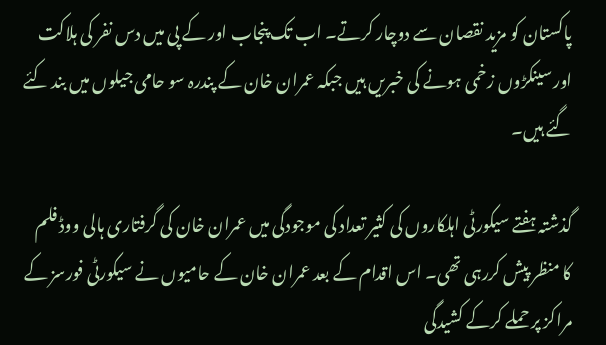پاکستان کو مزید نقصان سے دوچار کرتے۔ اب تک پنجاب اور کے پی میں دس نفر کی ہلاکت اور سینکڑوں زخمی ہونے کی خبریں ہیں جبکہ عمران خان کے پندرہ سو حامی جیلوں میں بند کئے گئے ہیں۔

گذشتہ ہفتے سیکورٹی اہلکاروں کی کثیر تعداد کی موجودگی میں عمران خان کی گرفتاری ہالی ووڈ فلم کا منظر پیش کررہی تھی۔ اس اقدام کے بعد عمران خان کے حامیوں نے سیکورٹی فورسز کے مراکز پر حملے کرکے کشیدگی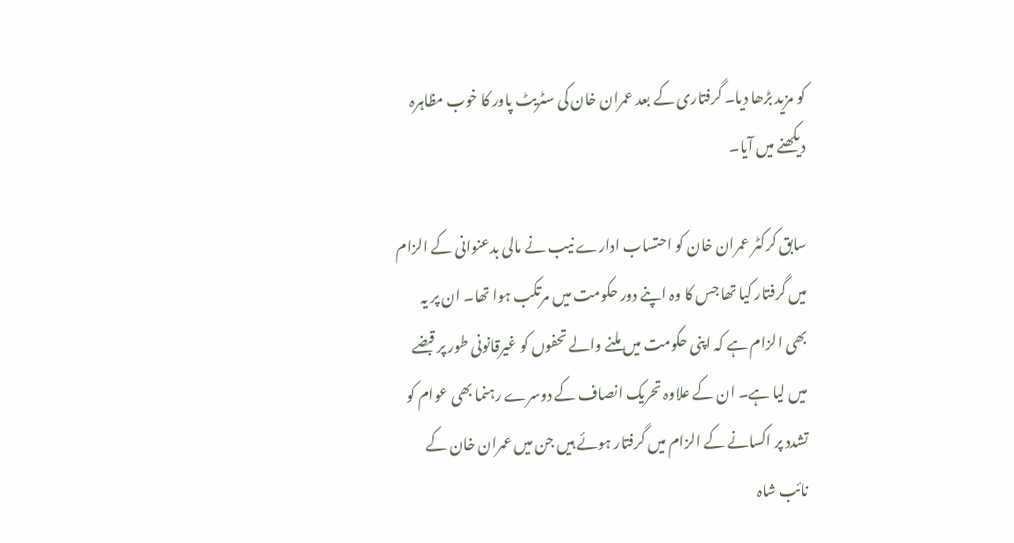کو مزید بڑھا دیا۔ گرفتاری کے بعد عمران خان کی سٹریٹ پاور کا خوب مظاہرہ دیکھنے میں آیا۔

سابق کرکٹر عمران خان کو احتساب ادارے نیب نے مالی بدعنوانی کے الزام میں گرفتار کیا تھا جس کا وہ اپنے دور حکومت میں مرتکب ہوا تھا۔ ان پر یہ بھی الزام ہے کہ اپنی حکومت میں ملنے والے تحفوں کو غیرقانونی طور پر قبضے میں لیا ہے۔ ان کے علاوہ تحریک انصاف کے دوسرے رہنما بھی عوام کو تشدد پر اکسانے کے الزام میں گرفتار ہوئے ہیں جن میں عمران خان کے نائب شاہ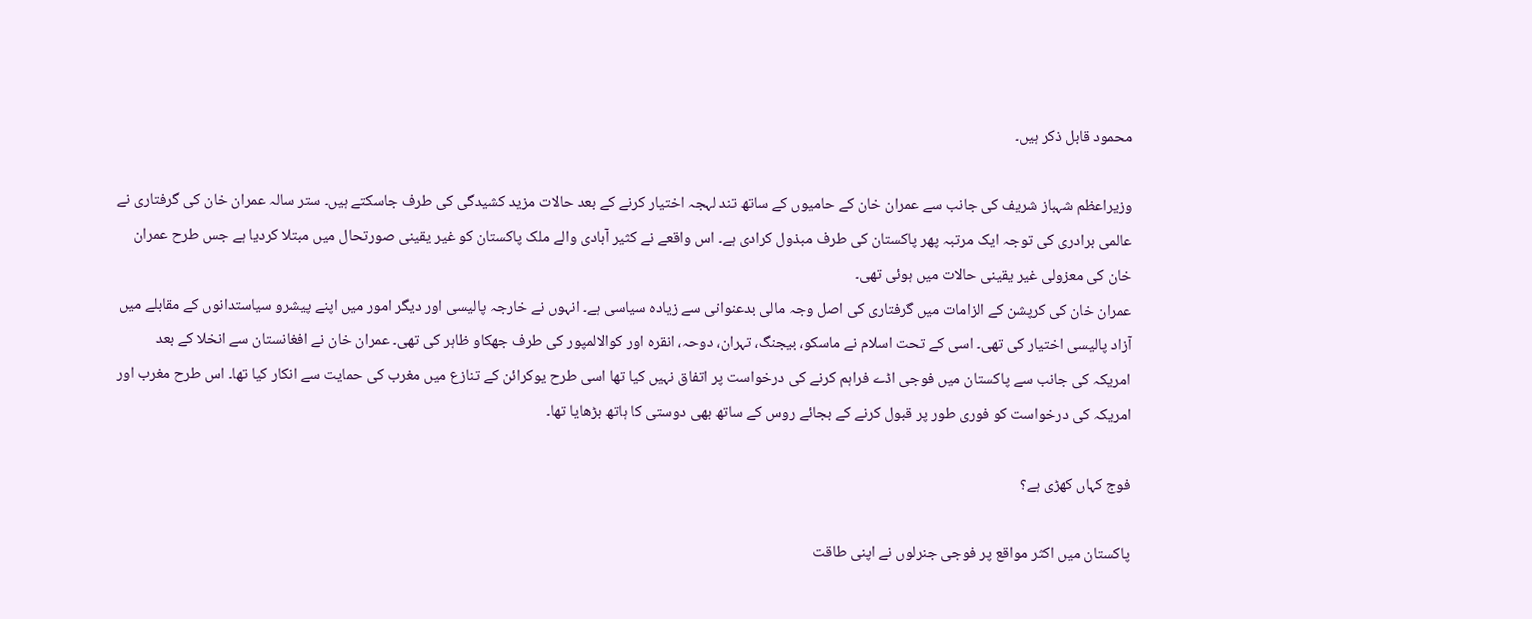محمود قابل ذکر ہیں۔

وزیراعظم شہباز شریف کی جانب سے عمران خان کے حامیوں کے ساتھ تند لہجہ اختیار کرنے کے بعد حالات مزید کشیدگی کی طرف جاسکتے ہیں۔ ستر سالہ عمران خان کی گرفتاری نے عالمی برادری کی توجہ ایک مرتبہ پھر پاکستان کی طرف مبذول کرادی ہے۔ اس واقعے نے کثیر آبادی والے ملک پاکستان کو غیر یقینی صورتحال میں مبتلا کردیا ہے جس طرح عمران خان کی معزولی غیر یقینی حالات میں ہوئی تھی۔
عمران خان کی کرپشن کے الزامات میں گرفتاری کی اصل وجہ مالی بدعنوانی سے زیادہ سیاسی ہے۔ انہوں نے خارجہ پالیسی اور دیگر امور میں اپنے پیشرو سیاستدانوں کے مقابلے میں آزاد پالیسی اختیار کی تھی۔ اسی کے تحت اسلام نے ماسکو، بیجنگ، تہران، دوحہ، انقرہ اور کوالالمپور کی طرف جھکاو ظاہر کی تھی۔ عمران خان نے افغانستان سے انخلا کے بعد امریکہ کی جانب سے پاکستان میں فوجی اڈے فراہم کرنے کی درخواست پر اتفاق نہیں کیا تھا اسی طرح یوکرائن کے تنازع میں مغرب کی حمایت سے انکار کیا تھا۔ اس طرح مغرب اور امریکہ کی درخواست کو فوری طور پر قبول کرنے کے بجائے روس کے ساتھ بھی دوستی کا ہاتھ بڑھایا تھا۔

فوج کہاں کھڑی ہے؟

پاکستان میں اکثر مواقع پر فوجی جنرلوں نے اپنی طاقت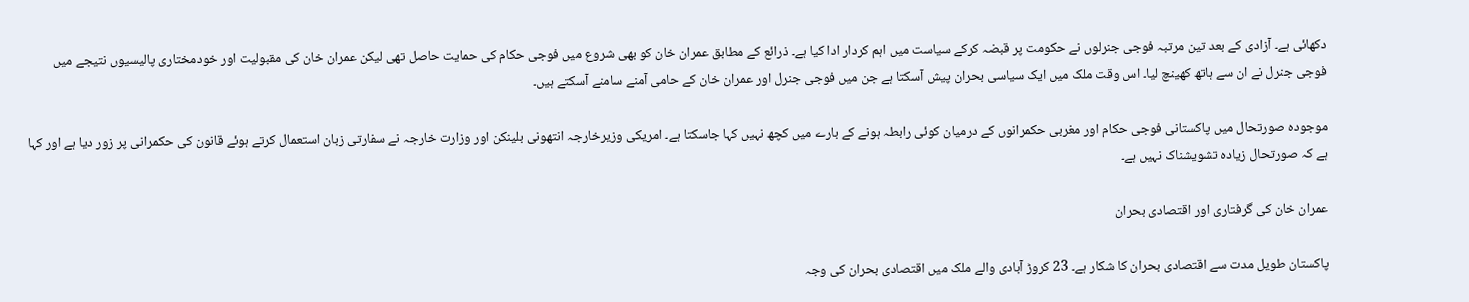دکھائی ہے۔ آزادی کے بعد تین مرتبہ فوجی جنرلوں نے حکومت پر قبضہ کرکے سیاست میں اہم کردار ادا کیا ہے۔ ذرائع کے مطابق عمران خان کو بھی شروع میں فوجی حکام کی حمایت حاصل تھی لیکن عمران خان کی مقبولیت اور خودمختاری پالیسیوں نتیجے میں فوجی جنرل نے ان سے ہاتھ کھینچ لیا۔ اس وقت ملک میں ایک سیاسی بحران پیش آسکتا ہے جن میں فوجی جنرل اور عمران خان کے حامی آمنے سامنے آسکتے ہیں۔

موجودہ صورتحال میں پاکستانی فوجی حکام اور مغربی حکمرانوں کے درمیان کوئی رابطہ ہونے کے بارے میں کچھ نہیں کہا جاسکتا ہے۔ امریکی وزیرخارجہ انتھونی بلینکن اور وزارت خارجہ نے سفارتی زبان استعمال کرتے ہوئے قانون کی حکمرانی پر زور دیا ہے اور کہا ہے کہ صورتحال زیادہ تشویشناک نہیں ہے۔

عمران خان کی گرفتاری اور اقتصادی بحران

پاکستان طویل مدت سے اقتصادی بحران کا شکار ہے۔ 23 کروڑ آبادی والے ملک میں اقتصادی بحران کی وجہ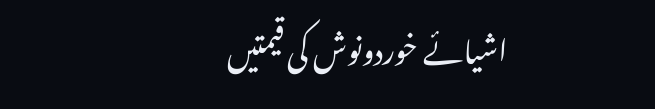اشیائے خوردونوش کی قیمتیں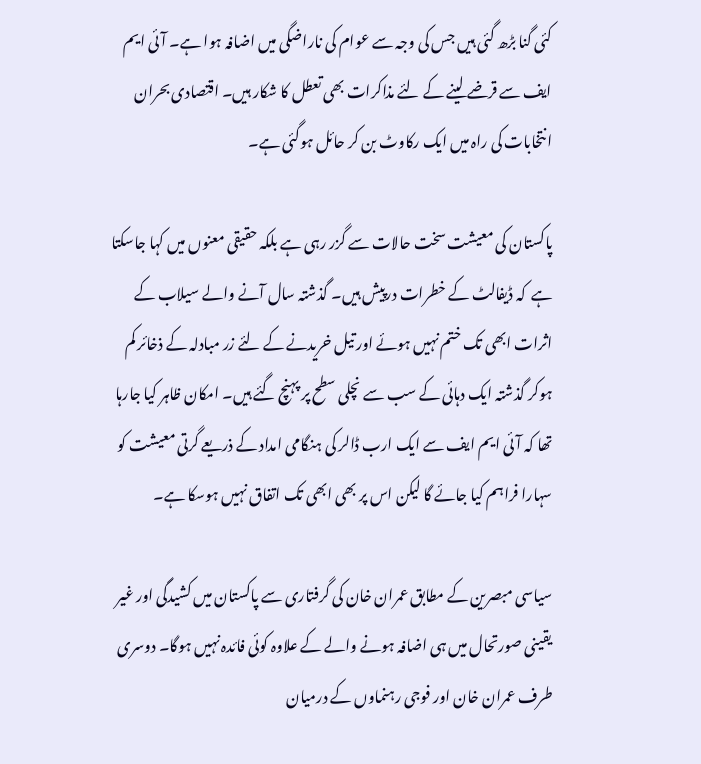کئی گنا بڑھ گئی ہیں جس کی وجہ سے عوام کی ناراضگی میں اضافہ ہوا ہے۔ آئی ایم ایف سے قرضے لینے کے لئے مذاکرات بھی تعطل کا شکار ہیں۔ اقتصادی بحران انتخابات کی راہ میں ایک رکاوٹ بن کر حائل ہوگئی ہے۔

پاکستان کی معیشت سخت حالات سے گزر رہی ہے بلکہ حقیقی معنوں میں کہا جاسکتا ہے  کہ ڈیفالٹ کے خطرات درپیش ہیں۔ گذشتہ سال آنے والے سیلاب کے اثرات ابھی تک ختم نہیں ہوئے اور تیل خریدنے کے لئے زر مبادلہ کے ذخائر کم ہوکر گذشتہ ایک دہائی کے سب سے نچلی سطح پر پہنچ گئے ہیں۔ امکان ظاہر کیا جارہا تھا کہ آئی ایم ایف سے ایک ارب ڈالر کی ہنگامی امداد کے ذریعے گرتی معیشت کو سہارا فراہم کیا جائے گا لیکن اس پر بھی ابھی تک اتفاق نہیں ہوسکا ہے۔

سیاسی مبصرین کے مطابق عمران خان کی گرفتاری سے پاکستان میں کشیدگی اور غیر یقینی صورتحال میں ہی اضافہ ہونے والے کے علاوہ کوئی فائدہ نہیں ہوگا۔ دوسری طرف عمران خان اور فوجی رہنماوں کے درمیان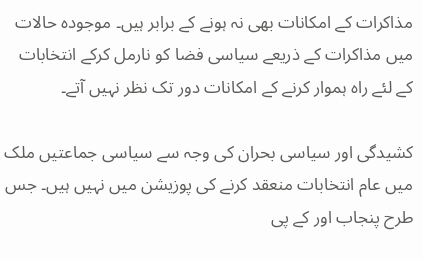مذاکرات کے امکانات بھی نہ ہونے کے برابر ہیں۔ موجودہ حالات میں مذاکرات کے ذریعے سیاسی فضا کو نارمل کرکے انتخابات کے لئے راہ ہموار کرنے کے امکانات دور تک نظر نہیں آتے۔

کشیدگی اور سیاسی بحران کی وجہ سے سیاسی جماعتیں ملک میں عام انتخابات منعقد کرنے کی پوزیشن میں نہیں ہیں۔ جس طرح پنجاب اور کے پی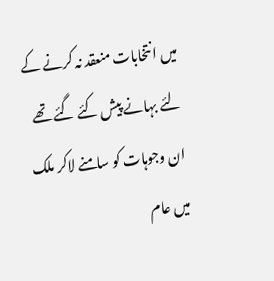میں انتخابات منعقد نہ کرنے کے لئے بہانے پیش کئے گئے تھے ان وجوہات کو سامنے لاکر ملک میں عام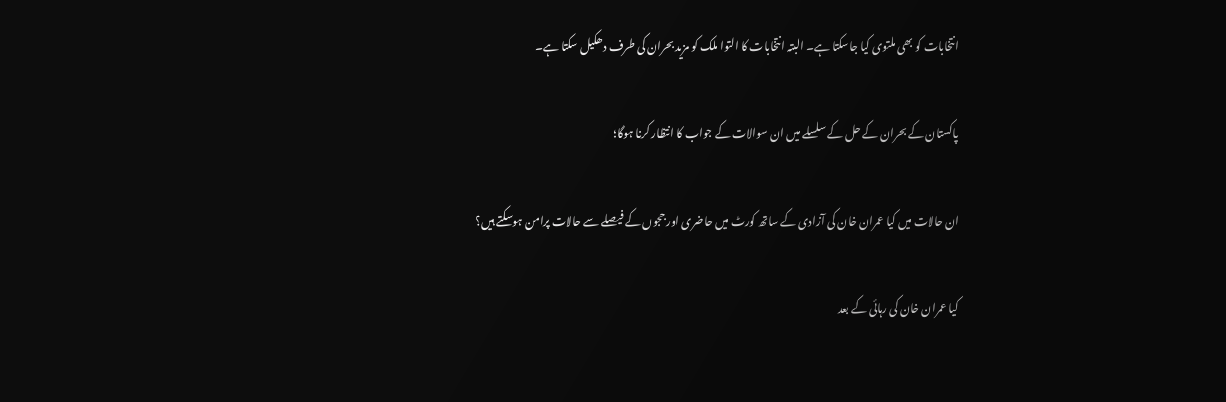انتخابات کو بھی ملتوی کیا جاسکتا ہے۔ البتہ انتخابات کا التوا ملک کو مزید بحران کی طرف دھکیل سکتا ہے۔

پاکستان کے بحران کے حل کے سلسلے میں ان سوالات کے جواب کا انتظار کرنا ہوگا؛

ان حالات میں کیا عمران خان کی آزادی کے ساتھ کورٹ میں حاضری اور ججوں کے فیصلے سے حالات پرامن ہوسکتے ہیں؟

کیا عمران خان کی رہائی کے بعد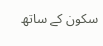سکون کے ساتھ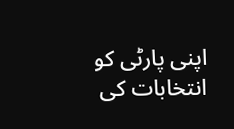اپنی پارٹی کو انتخابات کی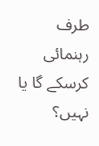طرف رہنمائی کرسکے گا یا نہیں؟